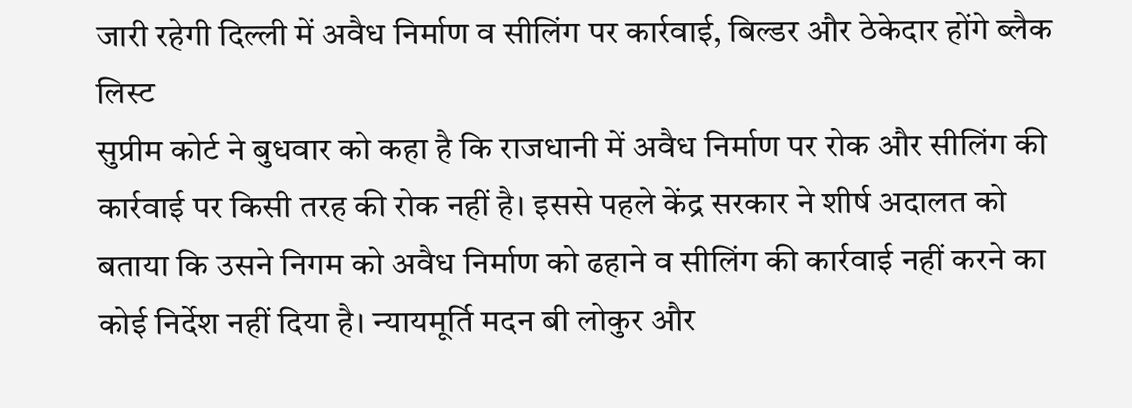जारी रहेगी दिल्ली में अवैध निर्माण व सीलिंग पर कार्रवाई, बिल्डर और ठेकेदार होंगे ब्लैक लिस्ट
सुप्रीम कोर्ट ने बुधवार को कहा है कि राजधानी में अवैध निर्माण पर रोक और सीलिंग की कार्रवाई पर किसी तरह की रोक नहीं है। इससे पहले केंद्र सरकार ने शीर्ष अदालत को बताया कि उसने निगम को अवैध निर्माण को ढहाने व सीलिंग की कार्रवाई नहीं करने का कोई निर्देश नहीं दिया है। न्यायमूर्ति मदन बी लोकुर और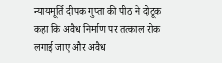न्यायमूर्ति दीपक गुप्ता की पीठ ने दोटूक कहा कि अवैध निर्माण पर तत्काल रोक लगाई जाए और अवैध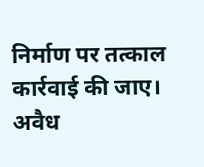निर्माण पर तत्काल कार्रवाई की जाए।
अवैध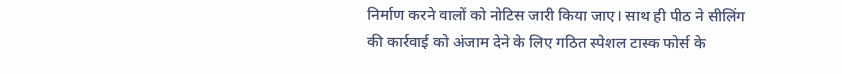निर्माण करने वालों को नोटिस जारी किया जाए। साथ ही पीठ ने सीलिंग की कार्रवाई को अंजाम देने के लिए गठित स्पेशल टास्क फोर्स के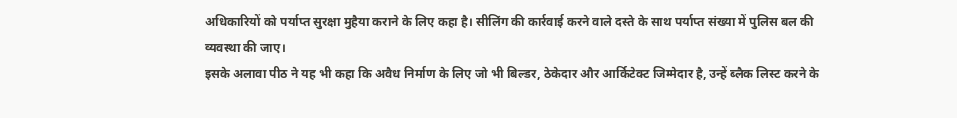अधिकारियों को पर्याप्त सुरक्षा मुहैया कराने के लिए कहा है। सीलिंग की कार्रवाई करने वाले दस्ते के साथ पर्याप्त संख्या में पुलिस बल की व्यवस्था की जाए।
इसके अलावा पीठ ने यह भी कहा कि अवैध निर्माण के लिए जो भी बिल्डर, ठेकेदार और आर्किटेक्ट जिम्मेदार है, उन्हें ब्लैक लिस्ट करने के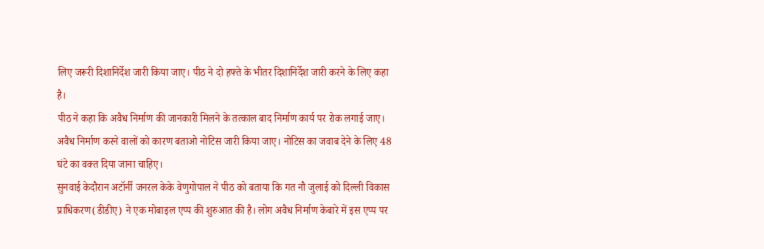लिए जरूरी दिशानिर्देश जारी किया जाए। पीठ ने दो हफ्ते के भीतर दिशानिर्देश जारी करने के लिए कहा है।
पीठ ने कहा कि अवैध निर्माण की जानकारी मिलने के तत्काल बाद निर्माण कार्य पर रोक लगाई जाए। अवैध निर्माण करने वालों को कारण बताओ नोटिस जारी किया जाए। नोटिस का जवाब देने के लिए 48 घंटे का वक्त दिया जाना चाहिए।
सुनवाई केदौरान अटॉर्नी जनरल केके वेणुगोपाल ने पीठ को बताया कि गत नौ जुलाई को दिल्ली विकास प्राधिकरण(डीडीए) ने एक मोबाइल एप्प की शुरुआत की है। लोग अवैध निर्माण केबारे में इस एप्प पर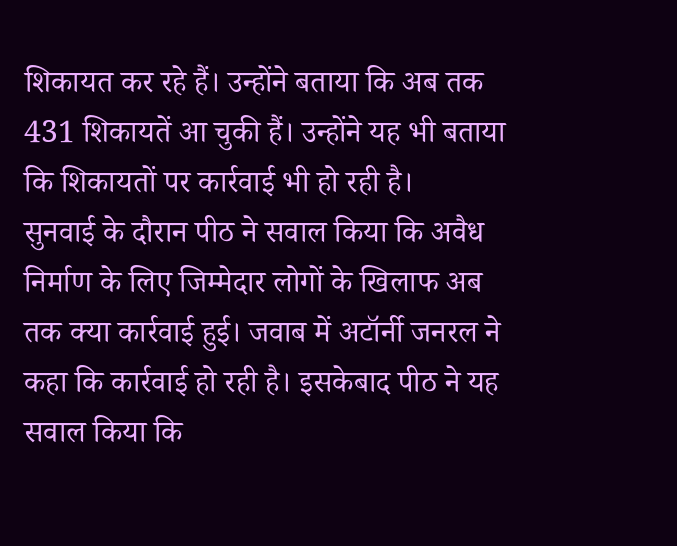शिकायत कर रहे हैं। उन्होंने बताया कि अब तक 431 शिकायतें आ चुकी हैं। उन्होंने यह भी बताया कि शिकायतों पर कार्रवाई भी हो रही है।
सुनवाई के दौरान पीठ ने सवाल किया कि अवैध निर्माण के लिए जिम्मेदार लोगों के खिलाफ अब तक क्या कार्रवाई हुई। जवाब में अटॉर्नी जनरल ने कहा कि कार्रवाई हो रही है। इसकेबाद पीठ ने यह सवाल किया कि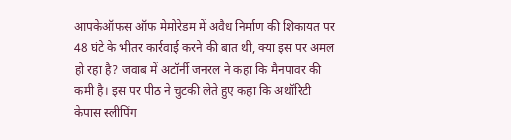आपकेऑफस ऑफ मेमोरेडम में अवैध निर्माण की शिकायत पर 48 घंटे के भीतर कार्रवाई करने की बात थी, क्या इस पर अमल हो रहा है? जवाब में अटॉर्नी जनरल ने कहा कि मैनपावर की कमी है। इस पर पीठ ने चुटकी लेते हुए कहा कि अथॉरिटी केपास स्लीपिंग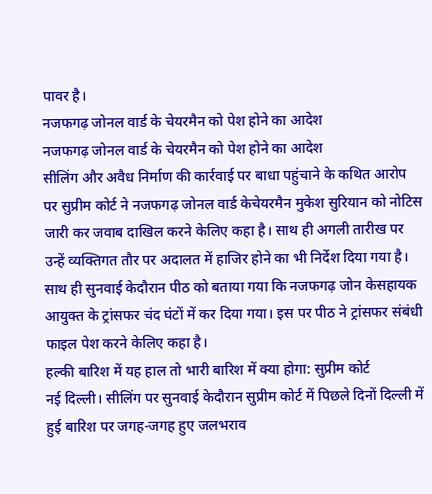पावर है।
नजफगढ़ जोनल वार्ड के चेयरमैन को पेश होने का आदेश
नजफगढ़ जोनल वार्ड के चेयरमैन को पेश होने का आदेश
सीलिंग और अवैध निर्माण की कार्रवाई पर बाधा पहुंचाने के कथित आरोप पर सुप्रीम कोर्ट ने नजफगढ़ जोनल वार्ड केचेयरमैन मुकेश सुरियान को नोटिस जारी कर जवाब दाखिल करने केलिए कहा है। साथ ही अगली तारीख पर उन्हें व्यक्तिगत तौर पर अदालत में हाजिर होने का भी निर्देश दिया गया है।
साथ ही सुनवाई केदौरान पीठ को बताया गया कि नजफगढ़ जोन केसहायक आयुक्त के ट्रांसफर चंद घंटों में कर दिया गया। इस पर पीठ ने ट्रांसफर संबंधी फाइल पेश करने केलिए कहा है।
हल्की बारिश में यह हाल तो भारी बारिश में क्या होगा: सुप्रीम कोर्ट
नई दिल्ली। सीलिंग पर सुनवाई केदौरान सुप्रीम कोर्ट में पिछले दिनों दिल्ली में हुई बारिश पर जगह-जगह हुए जलभराव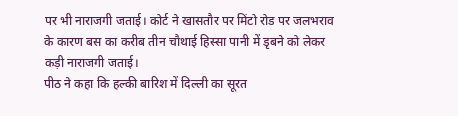पर भी नाराजगी जताई। कोर्ट ने खासतौर पर मिंटो रोड पर जलभराव के कारण बस का करीब तीन चौथाई हिस्सा पानी में डृबने को लेकर कड़ी नाराजगी जताई।
पीठ ने कहा कि हल्की बारिश में दिल्ली का सूरत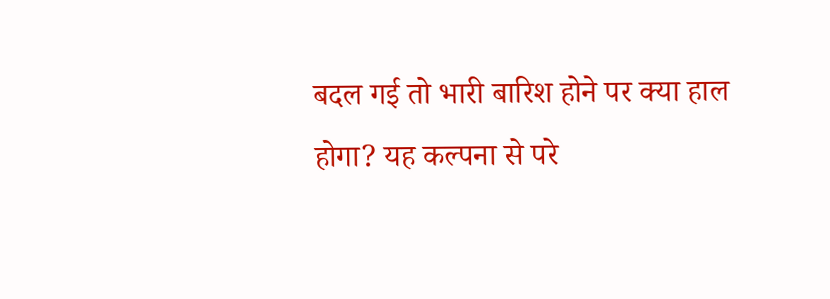बदल गई तो भारी बारिश होने पर क्या हाल होगा? यह कल्पना से परे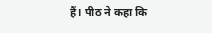हैं। पीठ ने कहा कि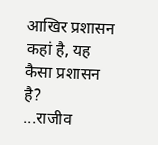आखिर प्रशासन कहां है, यह कैसा प्रशासन है?
...राजीव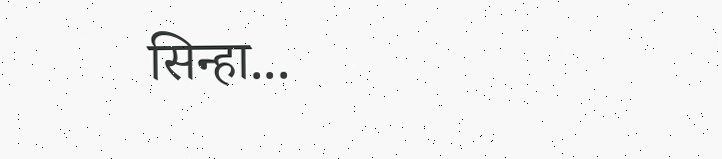सिन्हा...